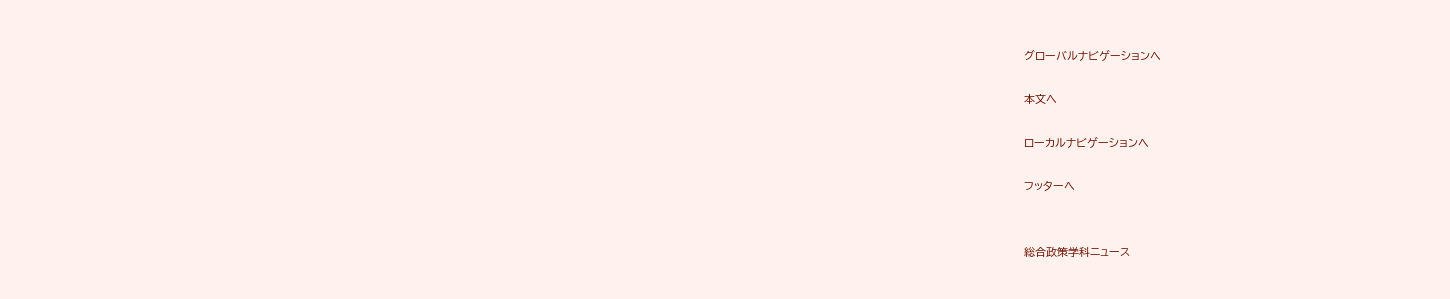グローバルナビゲーションへ

本文へ

ローカルナビゲーションへ

フッターへ


総合政策学科ニュース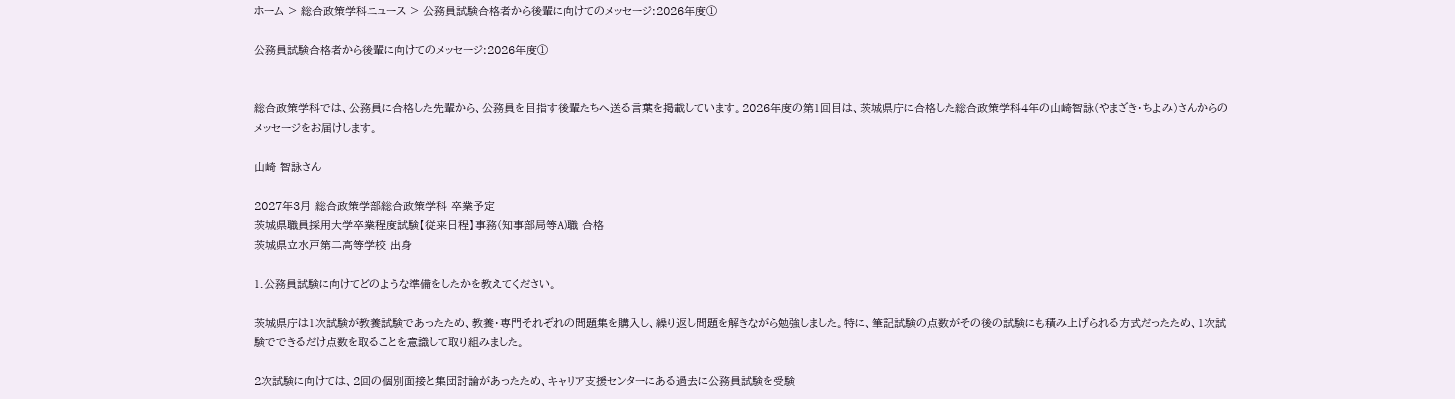ホーム > 総合政策学科ニュース > 公務員試験合格者から後輩に向けてのメッセージ:2026年度①

公務員試験合格者から後輩に向けてのメッセージ:2026年度①


総合政策学科では、公務員に合格した先輩から、公務員を目指す後輩たちへ送る言葉を掲載しています。2026年度の第1回目は、茨城県庁に合格した総合政策学科4年の山崎智詠(やまざき・ちよみ)さんからのメッセージをお届けします。

山崎 智詠さん

2027年3月 総合政策学部総合政策学科 卒業予定
茨城県職員採用大学卒業程度試験【従来日程】事務(知事部局等A)職 合格
茨城県立水戸第二高等学校 出身

1.公務員試験に向けてどのような準備をしたかを教えてください。

茨城県庁は1次試験が教養試験であったため、教養・専門それぞれの問題集を購入し、繰り返し問題を解きながら勉強しました。特に、筆記試験の点数がその後の試験にも積み上げられる方式だったため、1次試験でできるだけ点数を取ることを意識して取り組みました。

2次試験に向けては、2回の個別面接と集団討論があったため、キャリア支援センターにある過去に公務員試験を受験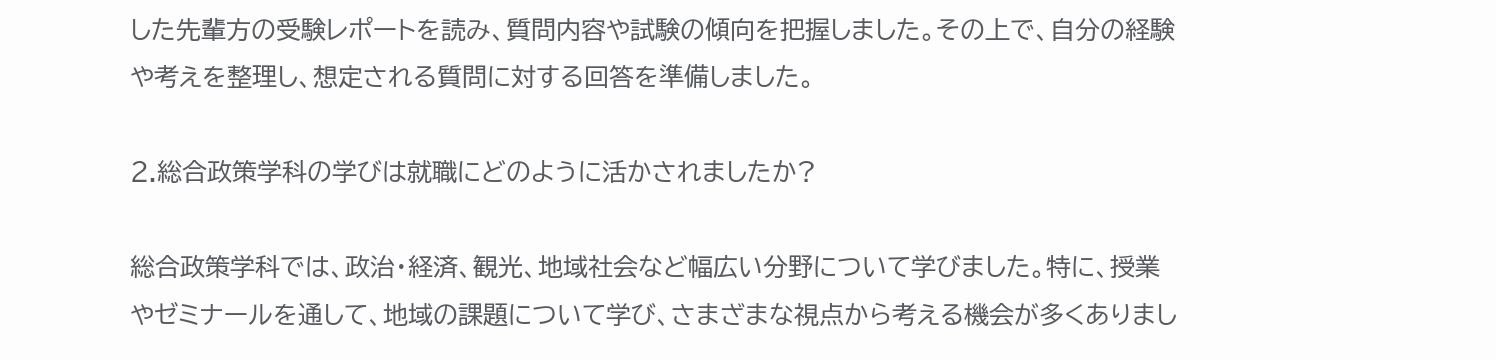した先輩方の受験レポートを読み、質問内容や試験の傾向を把握しました。その上で、自分の経験や考えを整理し、想定される質問に対する回答を準備しました。

2.総合政策学科の学びは就職にどのように活かされましたか?

総合政策学科では、政治・経済、観光、地域社会など幅広い分野について学びました。特に、授業やゼミナールを通して、地域の課題について学び、さまざまな視点から考える機会が多くありまし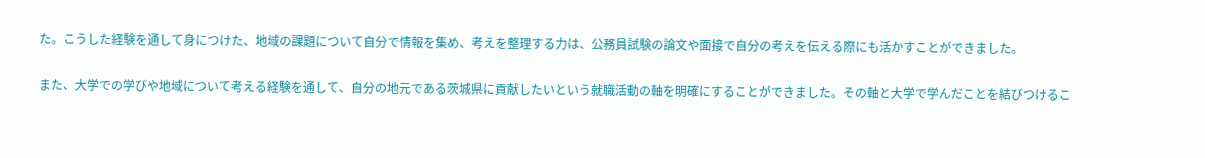た。こうした経験を通して身につけた、地域の課題について自分で情報を集め、考えを整理する力は、公務員試験の論文や面接で自分の考えを伝える際にも活かすことができました。

また、大学での学びや地域について考える経験を通して、自分の地元である茨城県に貢献したいという就職活動の軸を明確にすることができました。その軸と大学で学んだことを結びつけるこ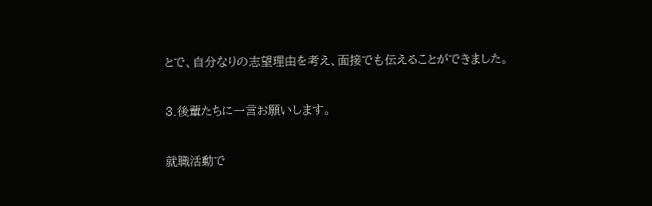とで、自分なりの志望理由を考え、面接でも伝えることができました。

3.後輩たちに一言お願いします。

就職活動で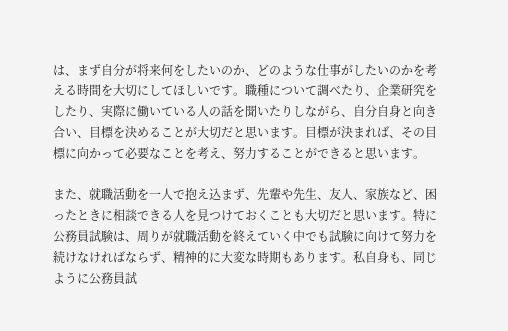は、まず自分が将来何をしたいのか、どのような仕事がしたいのかを考える時間を大切にしてほしいです。職種について調べたり、企業研究をしたり、実際に働いている人の話を聞いたりしながら、自分自身と向き合い、目標を決めることが大切だと思います。目標が決まれば、その目標に向かって必要なことを考え、努力することができると思います。

また、就職活動を一人で抱え込まず、先輩や先生、友人、家族など、困ったときに相談できる人を見つけておくことも大切だと思います。特に公務員試験は、周りが就職活動を終えていく中でも試験に向けて努力を続けなければならず、精神的に大変な時期もあります。私自身も、同じように公務員試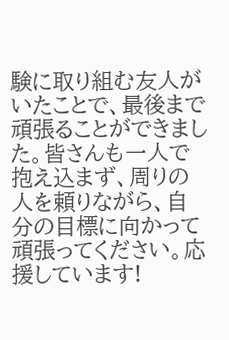験に取り組む友人がいたことで、最後まで頑張ることができました。皆さんも一人で抱え込まず、周りの人を頼りながら、自分の目標に向かって頑張ってください。応援しています!